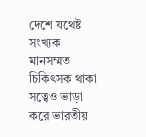দেশে যথেষ্ট সংখ্যক মানসম্মত চিকিৎসক থাকা সত্বেও ভাড়া করে ভারতীয়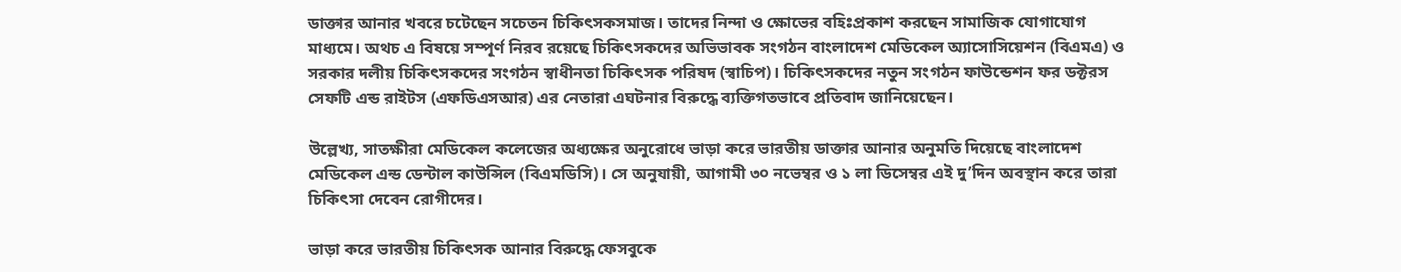ডাক্তার আনার খবরে চটেছেন সচেতন চিকিৎসকসমাজ। তাদের নিন্দা ও ক্ষোভের বহিঃপ্রকাশ করছেন সামাজিক যোগাযোগ মাধ্যমে। অথচ এ বিষয়ে সম্পূর্ণ নিরব রয়েছে চিকিৎসকদের অভিভাবক সংগঠন বাংলাদেশ মেডিকেল অ্যাসোসিয়েশন (বিএমএ) ও সরকার দলীয় চিকিৎসকদের সংগঠন স্বাধীনতা চিকিৎসক পরিষদ (স্বাচিপ)। চিকিৎসকদের নতুন সংগঠন ফাউন্ডেশন ফর ডক্টরস সেফটি এন্ড রাইটস (এফডিএসআর) এর নেতারা এঘটনার বিরুদ্ধে ব্যক্তিগতভাবে প্রতিবাদ জানিয়েছেন।

উল্লেখ্য, সাতক্ষীরা মেডিকেল কলেজের অধ্যক্ষের অনুরোধে ভাড়া করে ভারতীয় ডাক্তার আনার অনুমতি দিয়েছে বাংলাদেশ মেডিকেল এন্ড ডেন্টাল কাউন্সিল (বিএমডিসি)। সে অনুযায়ী, আগামী ৩০ নভেম্বর ও ১ লা ডিসেম্বর এই দু’দিন অবস্থান করে তারা চিকিৎসা দেবেন রোগীদের।

ভাড়া করে ভারতীয় চিকিৎসক আনার বিরুদ্ধে ফেসবুকে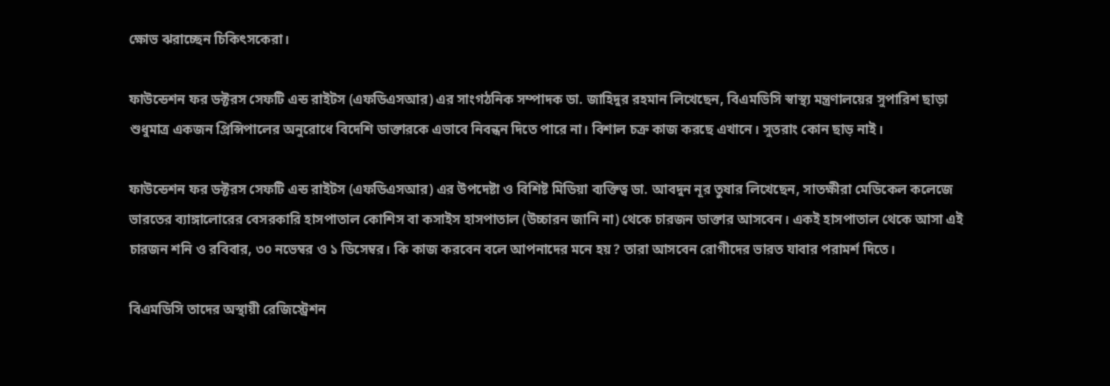ক্ষোভ ঝরাচ্ছেন চিকিৎসকেরা।

ফাউন্ডেশন ফর ডক্টরস সেফটি এন্ড রাইটস (এফডিএসআর) এর সাংগঠনিক সম্পাদক ডা. জাহিদুর রহমান লিখেছেন, বিএমডিসি স্বাস্থ্য মন্ত্রণালয়ের সুপারিশ ছাড়া শুধুমাত্র একজন প্রিন্সিপালের অনুরোধে বিদেশি ডাক্তারকে এভাবে নিবন্ধন দিতে পারে না। বিশাল চক্র কাজ করছে এখানে। সুতরাং কোন ছাড় নাই।

ফাউন্ডেশন ফর ডক্টরস সেফটি এন্ড রাইটস (এফডিএসআর) এর উপদেষ্টা ও বিশিষ্ট মিডিয়া ব্যক্তিত্ব ডা. আবদুন নূর তুষার লিখেছেন, সাতক্ষীরা মেডিকেল কলেজে ভারতের ব্যাঙ্গালোরের বেসরকারি হাসপাতাল কোশিস বা কসাইস হাসপাতাল (উচ্চারন জানি না) থেকে চারজন ডাক্তার আসবেন। একই হাসপাতাল থেকে আসা এই চারজন শনি ও রবিবার, ৩০ নভেম্বর ও ১ ডিসেম্বর। কি কাজ করবেন বলে আপনাদের মনে হয়? তারা আসবেন রোগীদের ভারত যাবার পরামর্শ দিতে।

বিএমডিসি তাদের অস্থায়ী রেজিস্ট্রেশন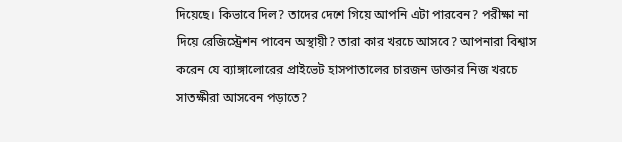দিয়েছে। কিভাবে দিল? তাদের দেশে গিয়ে আপনি এটা পারবেন? পরীক্ষা না দিয়ে রেজিস্ট্রেশন পাবেন অস্থায়ী? তারা কার খরচে আসবে? আপনারা বিশ্বাস করেন যে ব্যাঙ্গালোরের প্রাইভেট হাসপাতালের চারজন ডাক্তার নিজ খরচে সাতক্ষীরা আসবেন পড়াতে?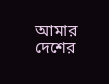আমার দেশের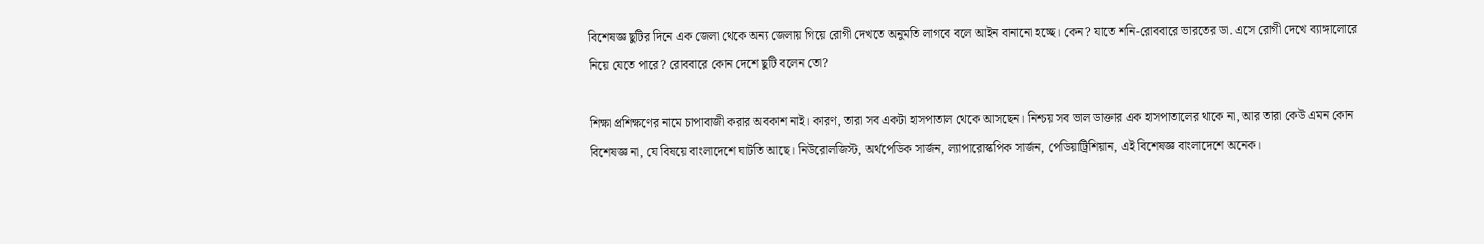বিশেষজ্ঞ ছুটির দিনে এক জেলা থেকে অন্য জেলায় গিয়ে রোগী দেখতে অনুমতি লাগবে বলে আইন বানানো হচ্ছে। কেন? যাতে শনি-রোববারে ভারতের ডা. এসে রোগী দেখে ব্যাঙ্গালোরে নিয়ে যেতে পারে? রোববারে কোন দেশে ছুটি বলেন তো?

শিক্ষা প্রশিক্ষণের নামে চাপাবাজী করার অবকাশ নাই। কারণ, তারা সব একটা হাসপাতাল থেকে আসছেন। নিশ্চয় সব ভাল ডাক্তার এক হাসপাতালের থাকে না, আর তারা কেউ এমন কোন বিশেষজ্ঞ না, যে বিষয়ে বাংলাদেশে ঘাটতি আছে। নিউরোলজিস্ট, অর্থপেডিক সার্জন, ল্যাপারোস্কপিক সার্জন, পেডিয়াট্রিশিয়ান, এই বিশেষজ্ঞ বাংলাদেশে অনেক।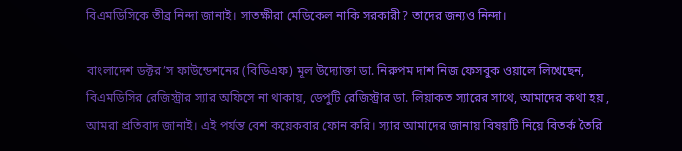বিএমডিসিকে তীব্র নিন্দা জানাই। সাতক্ষীরা মেডিকেল নাকি সরকারী? তাদের জন্যও নিন্দা।

বাংলাদেশ ডক্টর’স ফাউন্ডেশনের (বিডিএফ) মূল উদ্যোক্তা ডা. নিরুপম দাশ নিজ ফেসবুক ওয়ালে লিখেছেন, বিএমডিসির রেজিস্ট্রার স্যার অফিসে না থাকায়, ডেপুটি রেজিস্ট্রার ডা. লিয়াকত স্যারের সাথে, আমাদের কথা হয় , আমরা প্রতিবাদ জানাই। এই পর্যন্ত বেশ কয়েকবার ফোন করি। স্যার আমাদের জানায় বিষয়টি নিয়ে বিতর্ক তৈরি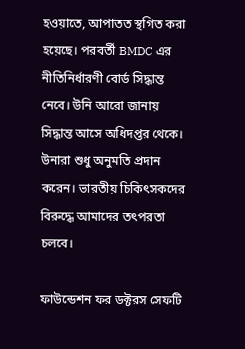হওয়াতে, আপাতত স্থগিত করা হয়েছে। পরবর্তী BMDC এর নীতিনির্ধারণী বোর্ড সিদ্ধান্ত নেবে। উনি আরো জানায় সিদ্ধান্ত আসে অধিদপ্তর থেকে। উনারা শুধু অনুমতি প্রদান করেন। ভারতীয় চিকিৎসকদের বিরুদ্ধে আমাদের তৎপরতা চলবে।

ফাউন্ডেশন ফর ডক্টরস সেফটি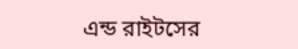এন্ড রাইটসের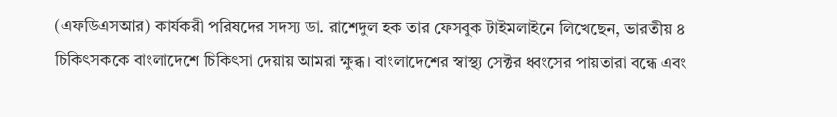(এফডিএসআর) কার্যকরী পরিষদের সদস্য ডা. রাশেদুল হক তার ফেসবুক টাইমলাইনে লিখেছেন, ভারতীয় ৪ চিকিৎসককে বাংলাদেশে চিকিৎসা দেয়ায় আমরা ক্ষুব্ধ। বাংলাদেশের স্বাস্থ্য সেক্টর ধ্বংসের পায়তারা বন্ধে এবং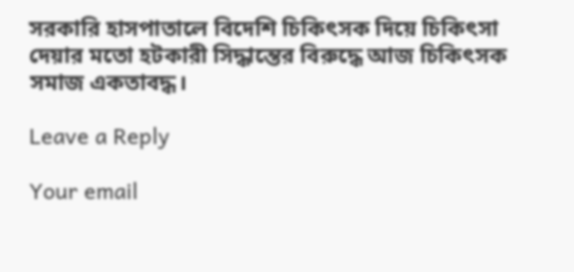সরকারি হাসপাতালে বিদেশি চিকিৎসক দিয়ে চিকিৎসা দেয়ার মতো হটকারী সিদ্ধান্তের বিরুদ্ধে আজ চিকিৎসক সমাজ একতাবদ্ধ।

Leave a Reply

Your email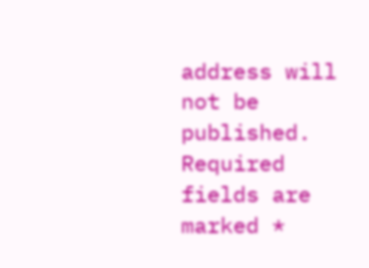address will not be published. Required fields are marked *